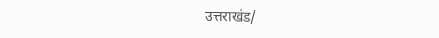उत्तराखंड/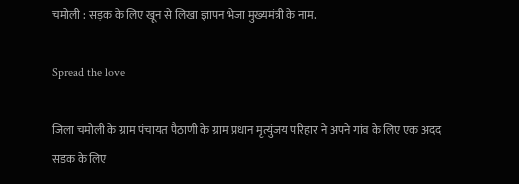चमोली : सड़क के लिए खून से लिखा ज्ञापन भेजा मुख्यमंत्री के नाम.

Spread the love

जिला चमोली के ग्राम पंचायत पैठाणी के ग्राम प्रधान मृत्युंजय परिहार ने अपने गांव के लिए एक अदद सडक के लिए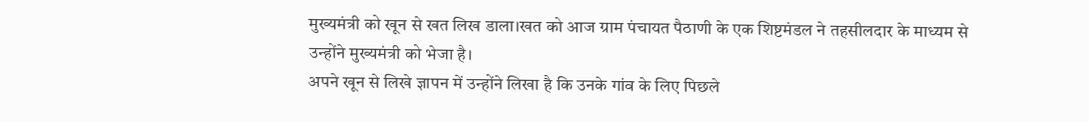मुख्यमंत्री को खून से खत लिख डाला।खत को आज ग्राम पंचायत पैठाणी के एक शिष्टमंडल ने तहसीलदार के माध्यम से उन्होंने मुख्यमंत्री को भेजा है।
अपने खून से लिखे ज्ञापन में उन्होंने लिखा है कि उनके गांव के लिए पिछले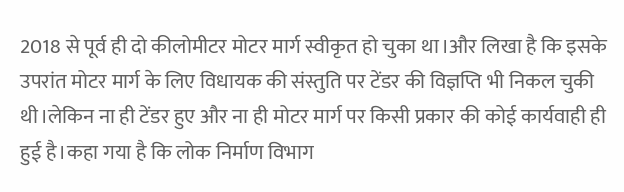2018 से पूर्व ही दो कीलोमीटर मोटर मार्ग स्वीकृत हो चुका था।और लिखा है कि इसके उपरांत मोटर मार्ग के लिए विधायक की संस्तुति पर टेंडर की विज्ञप्ति भी निकल चुकी थी।लेकिन ना ही टेंडर हुए और ना ही मोटर मार्ग पर किसी प्रकार की कोई कार्यवाही ही हुई है।कहा गया है कि लोक निर्माण विभाग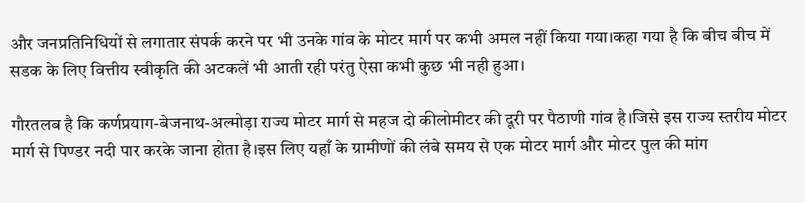और जनप्रतिनिधियों से लगातार संपर्क करने पर भी उनके गांव के मोटर मार्ग पर कभी अमल नहीं किया गया।कहा गया है कि बीच बीच में सडक के लिए वित्तीय स्वीकृति की अटकलें भी आती रही परंतु ऐसा कभी कुछ भी नही हुआ।

गौरतलब है कि कर्णप्रयाग-बेजनाथ-अल्मोड़ा राज्य मोटर मार्ग से महज दो कीलोमीटर की दूरी पर पैठाणी गांव है।जिसे इस राज्य स्तरीय मोटर मार्ग से पिण्डर नदी पार करके जाना होता है।इस लिए यहाँ के ग्रामीणों की लंबे समय से एक मोटर मार्ग और मोटर पुल की मांग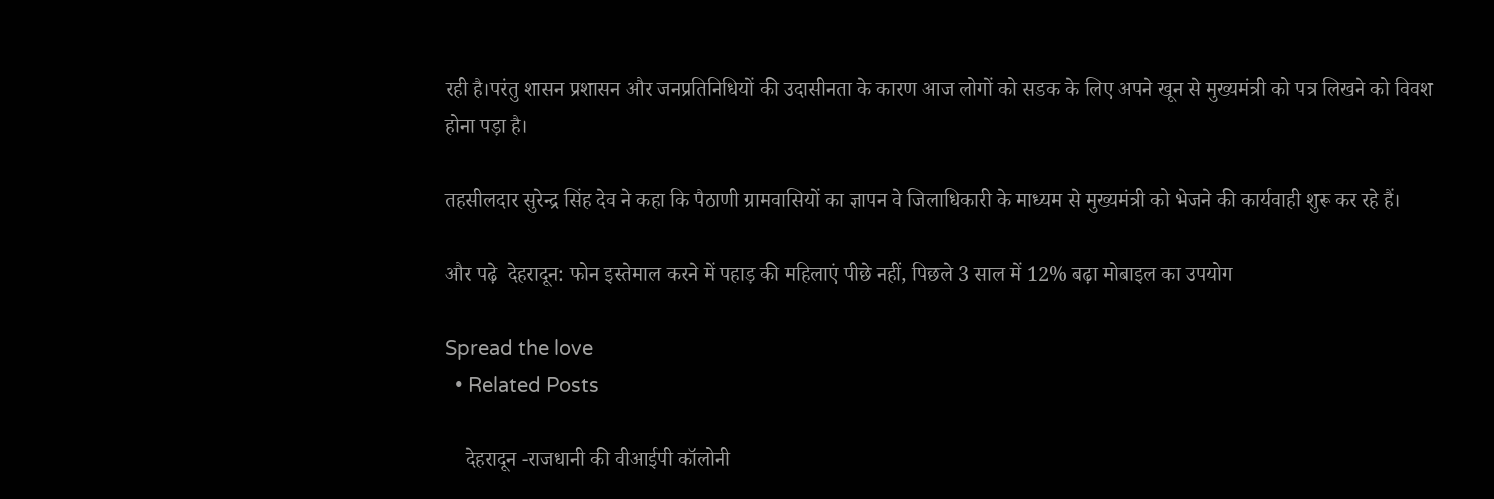रही है।परंतु शासन प्रशासन और जनप्रतिनिधियों की उदासीनता के कारण आज लोगों को सडक के लिए अपने खून से मुख्यमंत्री को पत्र लिखने को विवश होना पड़ा है।

तहसीलदार सुरेन्द्र सिंह देव ने कहा कि पैठाणी ग्रामवासियों का ज्ञापन वे जिलाधिकारी के माध्यम से मुख्यमंत्री को भेजने की कार्यवाही शुरू कर रहे हैं।

और पढ़े  देहरादून: फोन इस्तेमाल करने में पहाड़ की महिलाएं पीछे नहीं, पिछले 3 साल में 12% बढ़ा मोबाइल का उपयोग

Spread the love
  • Related Posts

    देहरादून -राजधानी की वीआईपी कॉलोनी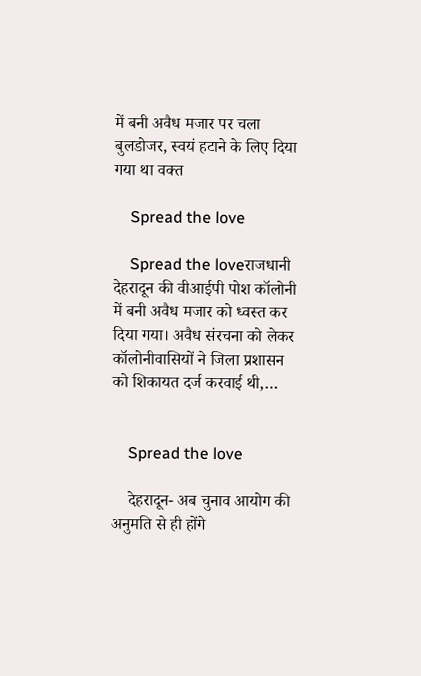में बनी अवैध मजार पर चला बुलडोजर, स्वयं हटाने के लिए दिया गया था वक्त

    Spread the love

    Spread the loveराजधानी देहरादून की वीआईपी पोश कॉलोनी में बनी अवैध मजार को ध्वस्त कर दिया गया। अवैध संरचना को लेकर कॉलोनीवासियों ने जिला प्रशासन को शिकायत दर्ज करवाई थी,…


    Spread the love

    देहरादून- अब चुनाव आयोग की अनुमति से ही होंगे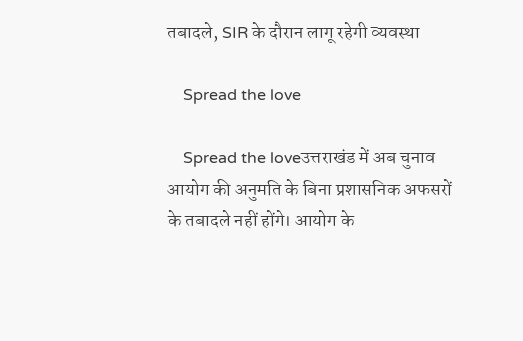तबादले, SIR के दौरान लागू रहेगी व्यवस्था

    Spread the love

    Spread the loveउत्तराखंड में अब चुनाव आयोग की अनुमति के बिना प्रशासनिक अफसरों के तबादले नहीं होंगे। आयोग के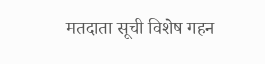मतदाता सूची विशेष गहन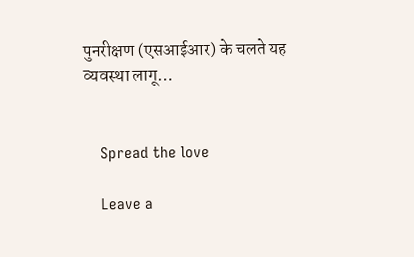पुनरीक्षण (एसआईआर) के चलते यह व्यवस्था लागू…


    Spread the love

    Leave a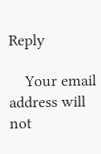Reply

    Your email address will not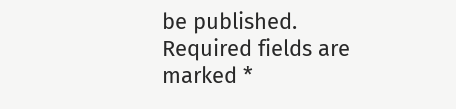be published. Required fields are marked *